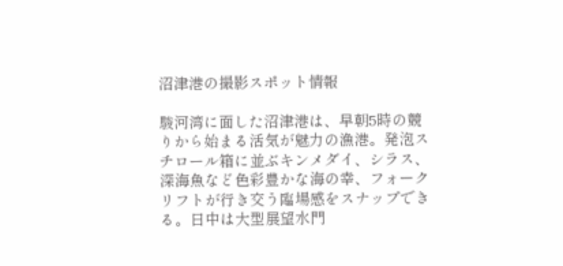沼津港の撮影スポット情報

駿河湾に面した沼津港は、早朝5時の競りから始まる活気が魅力の漁港。発泡スチロール箱に並ぶキンメダイ、シラス、深海魚など色彩豊かな海の幸、フォークリフトが行き交う臨場感をスナップできる。日中は大型展望水門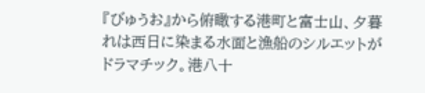『びゅうお』から俯瞰する港町と富士山、夕暮れは西日に染まる水面と漁船のシルエットがドラマチック。港八十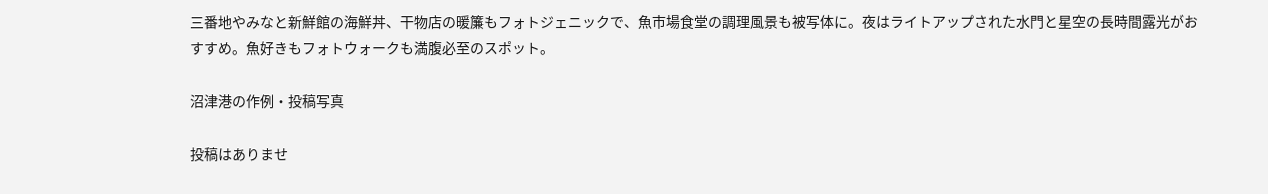三番地やみなと新鮮館の海鮮丼、干物店の暖簾もフォトジェニックで、魚市場食堂の調理風景も被写体に。夜はライトアップされた水門と星空の長時間露光がおすすめ。魚好きもフォトウォークも満腹必至のスポット。

沼津港の作例・投稿写真

投稿はありませ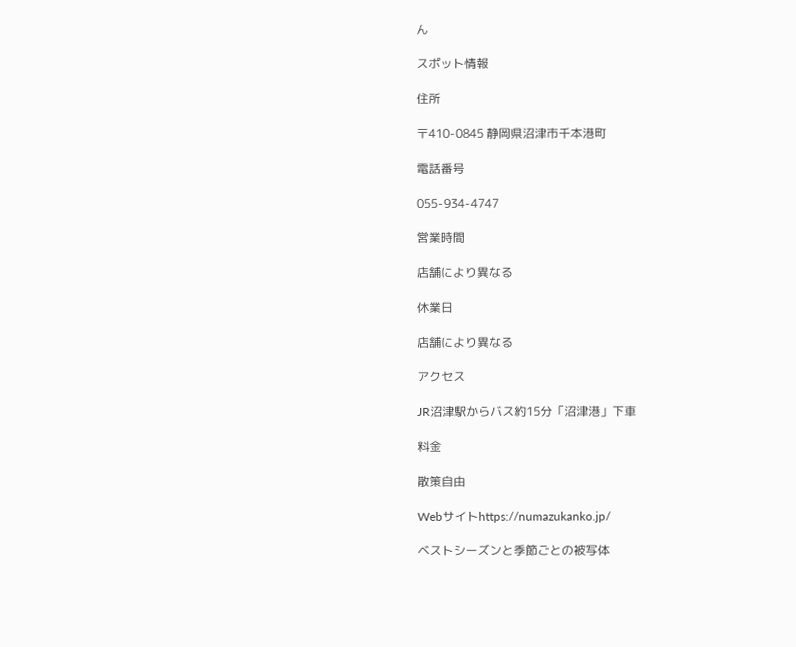ん

スポット情報

住所

〒410-0845 静岡県沼津市千本港町

電話番号

055-934-4747

営業時間

店舗により異なる

休業日

店舗により異なる

アクセス

JR沼津駅からバス約15分「沼津港」下車

料金

散策自由

Webサイトhttps://numazukanko.jp/

ベストシーズンと季節ごとの被写体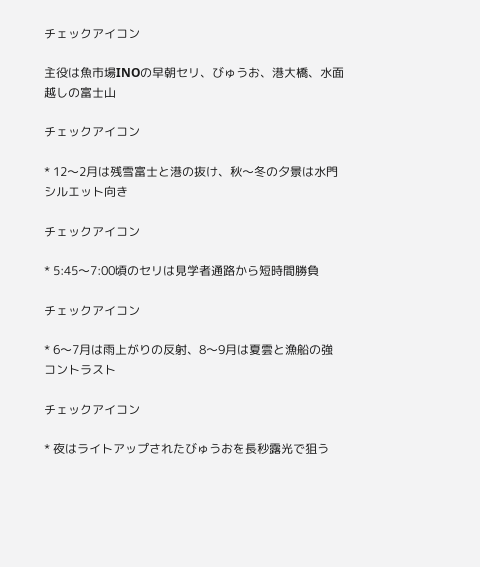チェックアイコン

主役は魚市場INOの早朝セリ、びゅうお、港大橋、水面越しの富士山

チェックアイコン

* 12〜2月は残雪富士と港の抜け、秋〜冬の夕景は水門シルエット向き

チェックアイコン

* 5:45〜7:00頃のセリは見学者通路から短時間勝負

チェックアイコン

* 6〜7月は雨上がりの反射、8〜9月は夏雲と漁船の強コントラスト

チェックアイコン

* 夜はライトアップされたびゅうおを長秒露光で狙う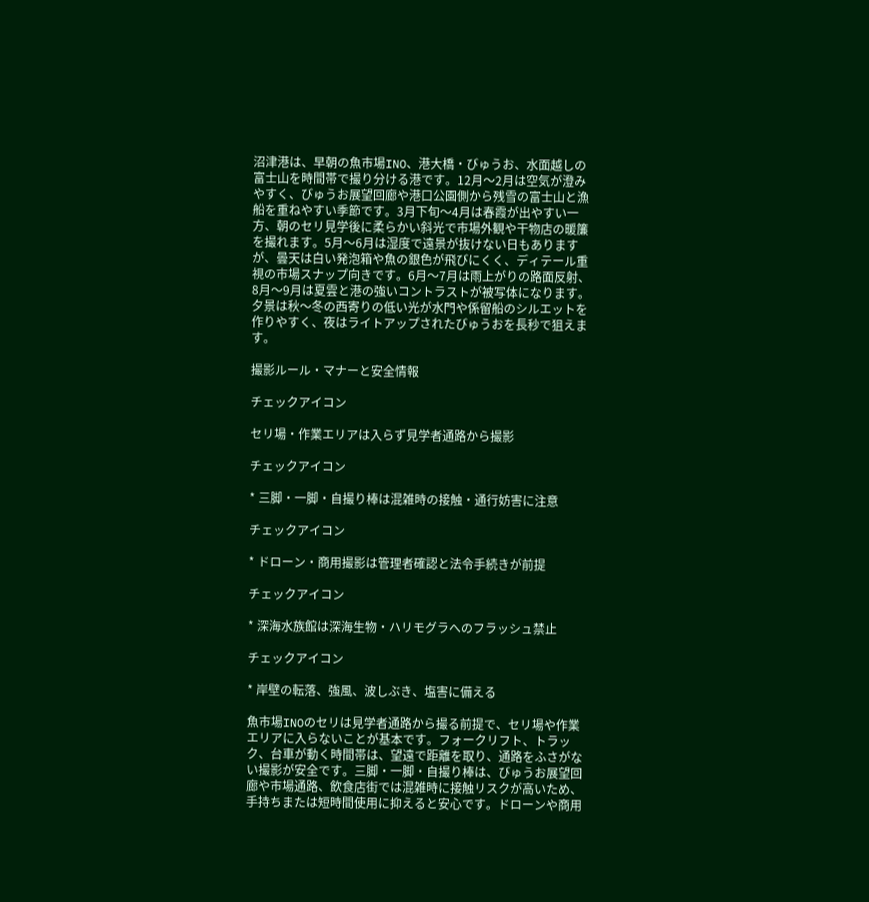沼津港は、早朝の魚市場INO、港大橋・びゅうお、水面越しの富士山を時間帯で撮り分ける港です。12月〜2月は空気が澄みやすく、びゅうお展望回廊や港口公園側から残雪の富士山と漁船を重ねやすい季節です。3月下旬〜4月は春霞が出やすい一方、朝のセリ見学後に柔らかい斜光で市場外観や干物店の暖簾を撮れます。5月〜6月は湿度で遠景が抜けない日もありますが、曇天は白い発泡箱や魚の銀色が飛びにくく、ディテール重視の市場スナップ向きです。6月〜7月は雨上がりの路面反射、8月〜9月は夏雲と港の強いコントラストが被写体になります。夕景は秋〜冬の西寄りの低い光が水門や係留船のシルエットを作りやすく、夜はライトアップされたびゅうおを長秒で狙えます。

撮影ルール・マナーと安全情報

チェックアイコン

セリ場・作業エリアは入らず見学者通路から撮影

チェックアイコン

* 三脚・一脚・自撮り棒は混雑時の接触・通行妨害に注意

チェックアイコン

* ドローン・商用撮影は管理者確認と法令手続きが前提

チェックアイコン

* 深海水族館は深海生物・ハリモグラへのフラッシュ禁止

チェックアイコン

* 岸壁の転落、強風、波しぶき、塩害に備える

魚市場INOのセリは見学者通路から撮る前提で、セリ場や作業エリアに入らないことが基本です。フォークリフト、トラック、台車が動く時間帯は、望遠で距離を取り、通路をふさがない撮影が安全です。三脚・一脚・自撮り棒は、びゅうお展望回廊や市場通路、飲食店街では混雑時に接触リスクが高いため、手持ちまたは短時間使用に抑えると安心です。ドローンや商用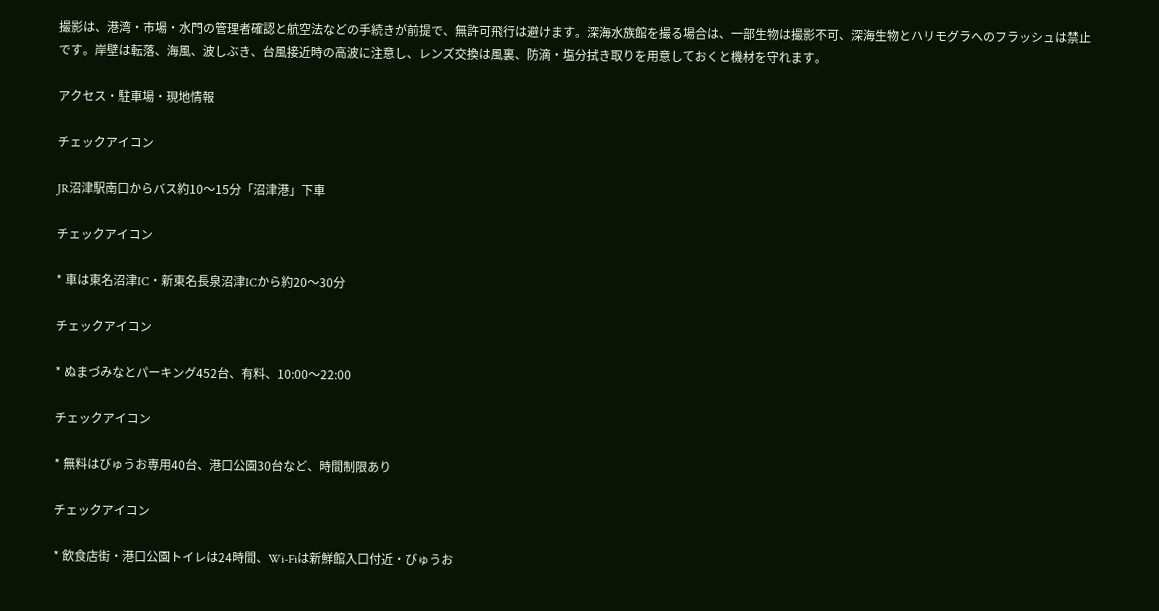撮影は、港湾・市場・水門の管理者確認と航空法などの手続きが前提で、無許可飛行は避けます。深海水族館を撮る場合は、一部生物は撮影不可、深海生物とハリモグラへのフラッシュは禁止です。岸壁は転落、海風、波しぶき、台風接近時の高波に注意し、レンズ交換は風裏、防滴・塩分拭き取りを用意しておくと機材を守れます。

アクセス・駐車場・現地情報

チェックアイコン

JR沼津駅南口からバス約10〜15分「沼津港」下車

チェックアイコン

* 車は東名沼津IC・新東名長泉沼津ICから約20〜30分

チェックアイコン

* ぬまづみなとパーキング452台、有料、10:00〜22:00

チェックアイコン

* 無料はびゅうお専用40台、港口公園30台など、時間制限あり

チェックアイコン

* 飲食店街・港口公園トイレは24時間、Wi-Fiは新鮮館入口付近・びゅうお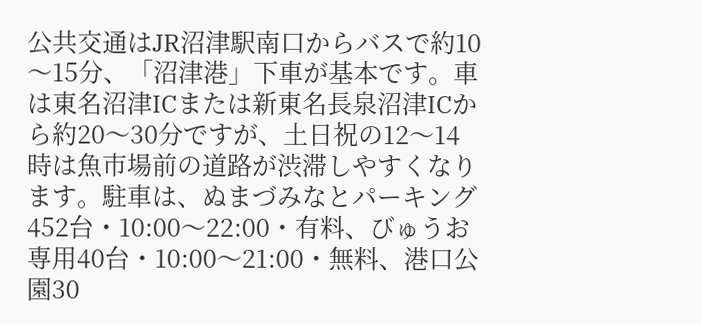公共交通はJR沼津駅南口からバスで約10〜15分、「沼津港」下車が基本です。車は東名沼津ICまたは新東名長泉沼津ICから約20〜30分ですが、土日祝の12〜14時は魚市場前の道路が渋滞しやすくなります。駐車は、ぬまづみなとパーキング452台・10:00〜22:00・有料、びゅうお専用40台・10:00〜21:00・無料、港口公園30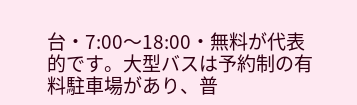台・7:00〜18:00・無料が代表的です。大型バスは予約制の有料駐車場があり、普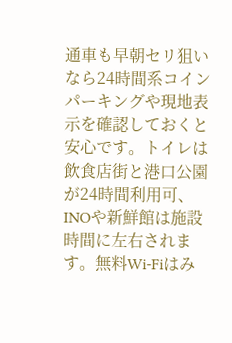通車も早朝セリ狙いなら24時間系コインパーキングや現地表示を確認しておくと安心です。トイレは飲食店街と港口公園が24時間利用可、INOや新鮮館は施設時間に左右されます。無料Wi-Fiはみ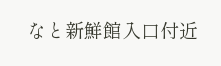なと新鮮館入口付近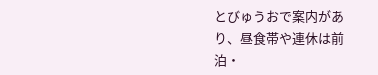とびゅうおで案内があり、昼食帯や連休は前泊・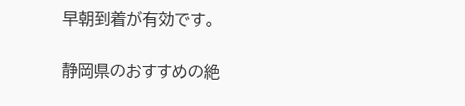早朝到着が有効です。

静岡県のおすすめの絶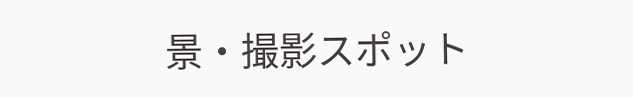景・撮影スポット